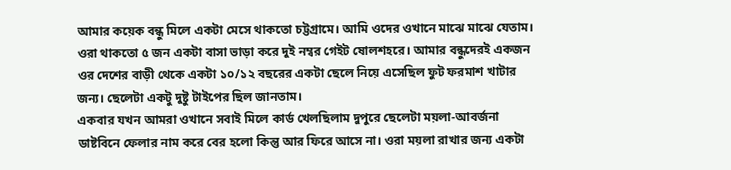আমার কয়েক বন্ধু মিলে একটা মেসে থাকতো চট্টগ্রামে। আমি ওদের ওখানে মাঝে মাঝে যেতাম। ওরা থাকতো ৫ জন একটা বাসা ভাড়া করে দুই নম্বর গেইট ষোলশহরে। আমার বন্ধুদেরই একজন ওর দেশের বাড়ী থেকে একটা ১০/১২ বছরের একটা ছেলে নিয়ে এসেছিল ফুট ফরমাশ খাটার জন্য। ছেলেটা একটু দুষ্টু টাইপের ছিল জানতাম।
একবার যখন আমরা ওখানে সবাই মিলে কার্ড খেলছিলাম দুপুরে ছেলেটা ময়লা-আবর্জনা ডাষ্টবিনে ফেলার নাম করে বের হলো কিন্তু আর ফিরে আসে না। ওরা ময়লা রাখার জন্য একটা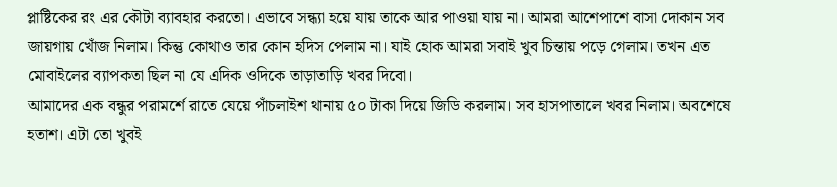প্লাষ্টিকের রং এর কৌটা ব্যাবহার করতো। এভাবে সন্ধ্যা হয়ে যায় তাকে আর পাওয়া যায় না। আমরা আশেপাশে বাসা দোকান সব জায়গায় খোঁজ নিলাম। কিন্তু কোথাও তার কোন হদিস পেলাম না। যাই হোক আমরা সবাই খুব চিন্তায় পড়ে গেলাম। তখন এত মোবাইলের ব্যাপকতা ছিল না যে এদিক ওদিকে তাড়াতাড়ি খবর দিবো।
আমাদের এক বন্ধুর পরামর্শে রাতে যেয়ে পাঁচলাইশ থানায় ৫০ টাকা দিয়ে জিডি করলাম। সব হাসপাতালে খবর নিলাম। অবশেষে হতাশ। এটা তো খুবই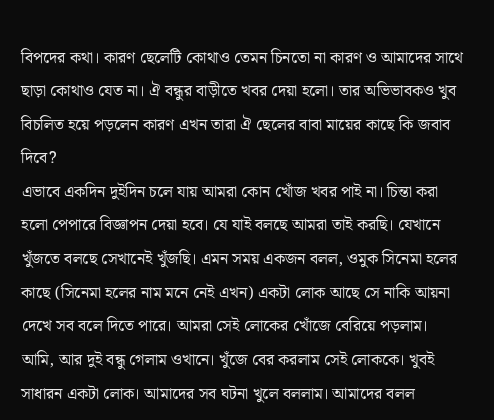বিপদের কথা। কারণ ছেলেটি কোথাও তেমন চিনতো না কারণ ও আমাদের সাথে ছাড়া কোথাও যেত না। ঐ বন্ধুর বাড়ীতে খবর দেয়া হলো। তার অভিভাবকও খুব বিচলিত হয়ে পড়লেন কারণ এখন তারা ঐ ছেলের বাবা মায়ের কাছে কি জবাব দিবে?
এভাবে একদিন দুইদিন চলে যায় আমরা কোন খোঁজ খবর পাই না। চিন্তা করা হলো পেপারে বিজ্ঞাপন দেয়া হবে। যে যাই বলছে আমরা তাই করছি। যেখানে খুঁজতে বলছে সেখানেই খুঁজছি। এমন সময় একজন বলল, ওমুক সিনেমা হলের কাছে (সিনেমা হলের নাম মনে নেই এখন) একটা লোক আছে সে নাকি আয়না দেখে সব বলে দিতে পারে। আমরা সেই লোকের খোঁজে বেরিয়ে পড়লাম।
আমি, আর দুই বন্ধু গেলাম ওখানে। খুঁজে বের করলাম সেই লোককে। খুবই সাধারন একটা লোক। আমাদের সব ঘটনা খুলে বললাম। আমাদের বলল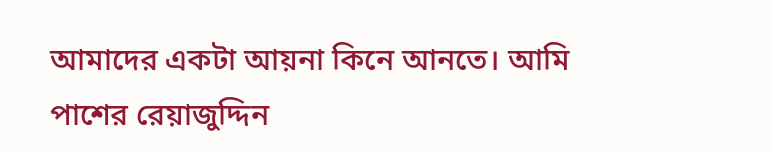আমাদের একটা আয়না কিনে আনতে। আমি পাশের রেয়াজুদ্দিন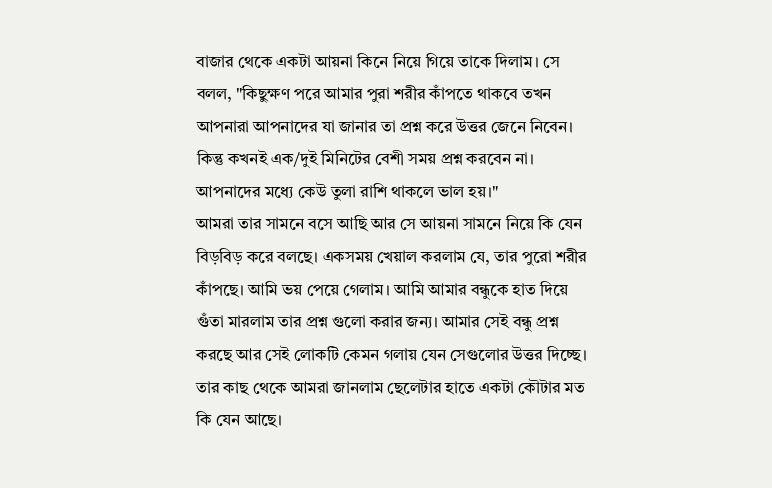বাজার থেকে একটা আয়না কিনে নিয়ে গিয়ে তাকে দিলাম। সে বলল, "কিছুক্ষণ পরে আমার পুরা শরীর কাঁপতে থাকবে তখন আপনারা আপনাদের যা জানার তা প্রশ্ন করে উত্তর জেনে নিবেন। কিন্তু কখনই এক/দুই মিনিটের বেশী সময় প্রশ্ন করবেন না। আপনাদের মধ্যে কেউ তুলা রাশি থাকলে ভাল হয়।"
আমরা তার সামনে বসে আছি আর সে আয়না সামনে নিয়ে কি যেন বিড়বিড় করে বলছে। একসময় খেয়াল করলাম যে, তার পুরো শরীর কাঁপছে। আমি ভয় পেয়ে গেলাম। আমি আমার বন্ধুকে হাত দিয়ে গুঁতা মারলাম তার প্রশ্ন গুলো করার জন্য। আমার সেই বন্ধু প্রশ্ন করছে আর সেই লোকটি কেমন গলায় যেন সেগুলোর উত্তর দিচ্ছে।
তার কাছ থেকে আমরা জানলাম ছেলেটার হাতে একটা কৌটার মত কি যেন আছে।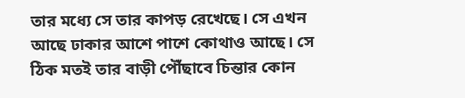তার মধ্যে সে তার কাপড় রেখেছে। সে এখন আছে ঢাকার আশে পাশে কোথাও আছে। সে ঠিক মতই তার বাড়ী পৌঁছাবে চিন্তার কোন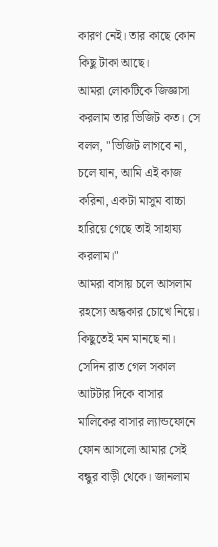কারণ নেই। তার কাছে কোন কিছু টাকা আছে।
আমরা লোকটিকে জিজ্ঞাসা করলাম তার ভিজিট কত। সে বলল, "ভিজিট লাগবে না, চলে যান, আমি এই কাজ করিনা, একটা মাসুম বাচ্চা হারিয়ে গেছে তাই সাহায্য করলাম।"
আমরা বাসায় চলে আসলাম রহস্যে অন্ধকার চোখে নিয়ে। কিছুতেই মন মানছে না। সেদিন রাত গেল সকাল আটটার দিকে বাসার মালিকের বাসার ল্যান্ডফোনে ফোন আসলো আমার সেই বন্ধুর বাড়ী থেকে। জানলাম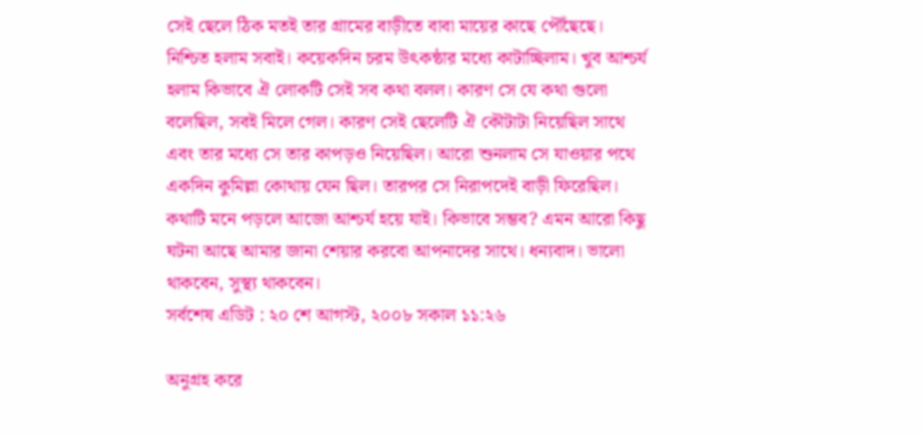সেই ছেলে ঠিক মতই তার গ্রামের বাড়ীতে বাবা মায়ের কাছে পৌঁছেছে।
নিশ্চিত হলাম সবাই। কয়েকদিন চরম উৎকন্ঠার মধ্যে কাটাচ্ছিলাম। খুব আশ্চর্য হলাম কিভাবে ঐ লোকটি সেই সব কথা বলল। কারণ সে যে কথা গুলো বলেছিল, সবই মিলে গেল। কারণ সেই ছেলেটি ঐ কৌটাটা নিয়েছিল সাথে এবং তার মধ্যে সে তার কাপড়ও নিয়েছিল। আরো শুনলাম সে যাওয়ার পথে একদিন কুমিল্লা কোথায় যেন ছিল। তারপর সে নিরাপদেই বাড়ী ফিরেছিল।
কথাটি মনে পড়লে আজো আশ্চর্য হয়ে যাই। কিভাবে সম্ভব? এমন আরো কিছু ঘটনা আছে আমার জানা শেয়ার করবো আপনাদের সাথে। ধন্যবাদ। ভালো থাকবেন, সুস্থ্য থাকবেন।
সর্বশেষ এডিট : ২০ শে আগস্ট, ২০০৮ সকাল ১১:২৬

অনুগ্রহ করে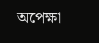অপেক্ষা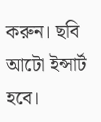করুন। ছবি আটো ইন্সার্ট হবে।